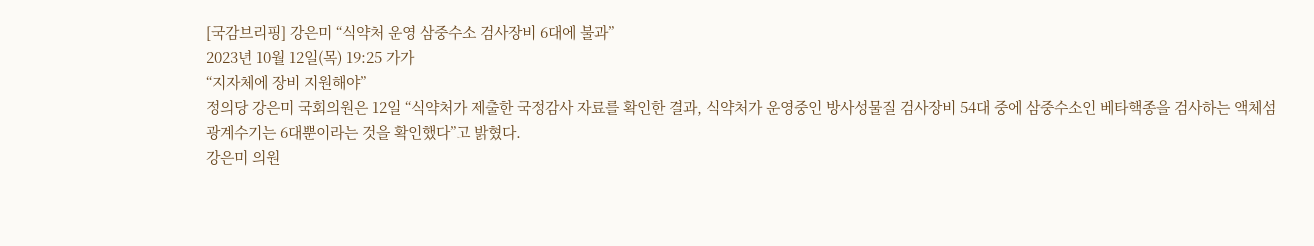[국감브리핑] 강은미 “식약처 운영 삼중수소 검사장비 6대에 불과”
2023년 10월 12일(목) 19:25 가가
“지자체에 장비 지원해야”
정의당 강은미 국회의원은 12일 “식약처가 제출한 국정감사 자료를 확인한 결과, 식약처가 운영중인 방사성물질 검사장비 54대 중에 삼중수소인 베타핵종을 검사하는 액체섬광계수기는 6대뿐이라는 것을 확인했다”고 밝혔다.
강은미 의원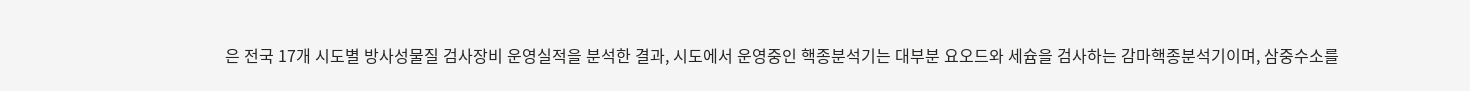은 전국 17개 시도별 방사성물질 검사장비 운영실적을 분석한 결과, 시도에서 운영중인 핵종분석기는 대부분 요오드와 세슘을 검사하는 감마핵종분석기이며, 삼중수소를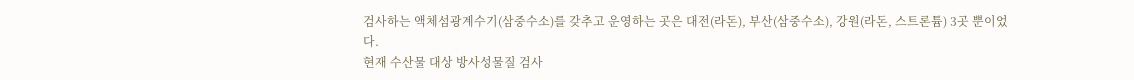검사하는 액체섬광계수기(삼중수소)를 갖추고 운영하는 곳은 대전(라돈), 부산(삼중수소), 강원(라돈, 스트론튬) 3곳 뿐이었다.
현재 수산물 대상 방사성물질 검사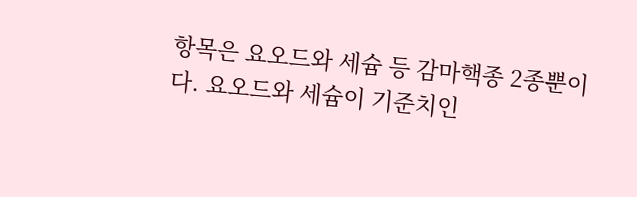항목은 요오드와 세슘 등 감마핵종 2종뿐이다. 요오드와 세슘이 기준치인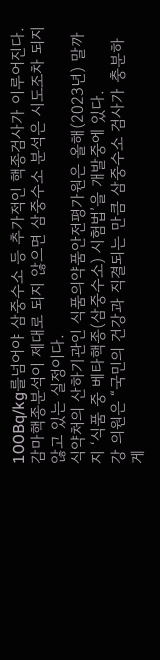100Bq/kg를넘어야 삼중수소 등 추가적인 핵종검사가 이루어진다. 감마핵종분석이 제대로 되지 않으면 삼중수소 분석은 시도조차 되지않고 있는 실정이다.
식약처의 산하기관인 식품의약품안전평가원은 올해(2023년) 말까지 ‘식품 중 베타핵종(삼중수소) 시험법’을 개발중에 있다.
강 의원은 “국민의 건강과 직결되는 만큼 삼중수소 검사가 충분하게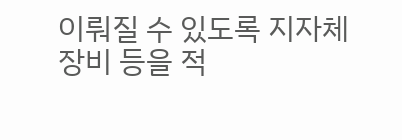이뤄질 수 있도록 지자체 장비 등을 적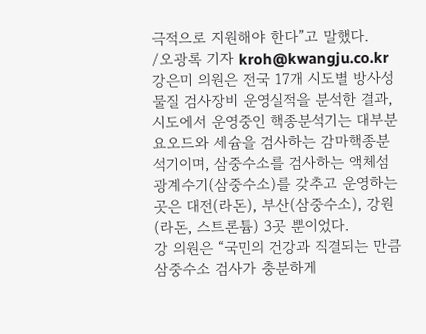극적으로 지원해야 한다”고 말했다.
/오광록 기자 kroh@kwangju.co.kr
강은미 의원은 전국 17개 시도별 방사성물질 검사장비 운영실적을 분석한 결과, 시도에서 운영중인 핵종분석기는 대부분 요오드와 세슘을 검사하는 감마핵종분석기이며, 삼중수소를 검사하는 액체섬광계수기(삼중수소)를 갖추고 운영하는 곳은 대전(라돈), 부산(삼중수소), 강원(라돈, 스트론튬) 3곳 뿐이었다.
강 의원은 “국민의 건강과 직결되는 만큼 삼중수소 검사가 충분하게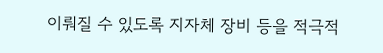이뤄질 수 있도록 지자체 장비 등을 적극적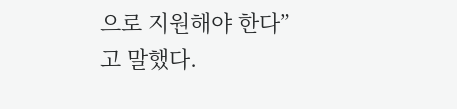으로 지원해야 한다”고 말했다.